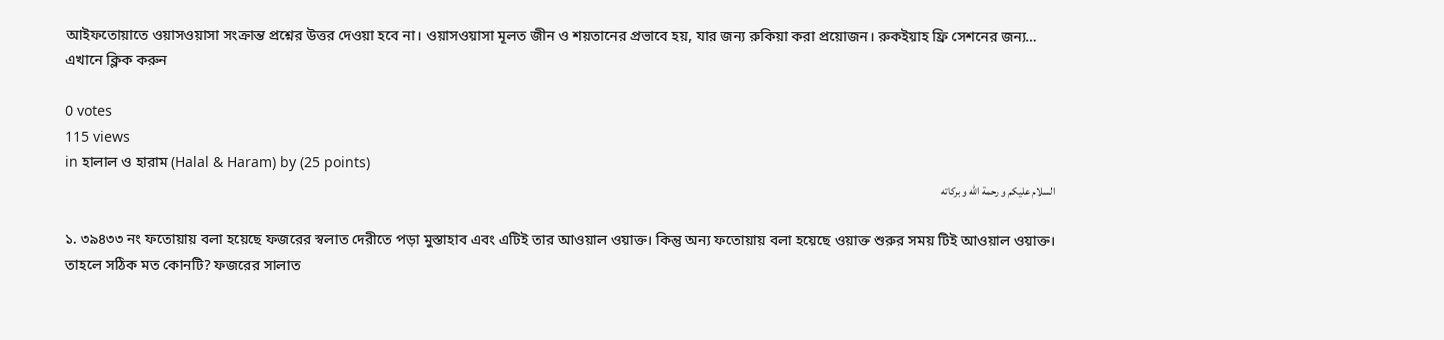আইফতোয়াতে ওয়াসওয়াসা সংক্রান্ত প্রশ্নের উত্তর দেওয়া হবে না। ওয়াসওয়াসা মূলত জীন ও শয়তানের প্রভাবে হয়, যার জন্য রুকিয়া করা প্রয়োজন। রুকইয়াহ ফ্রি সেশনের জন্য… এখানে ক্লিক করুন

0 votes
115 views
in হালাল ও হারাম (Halal & Haram) by (25 points)
السلام عليكم و رحمة الله و بركاته

১. ৩৯৪৩৩ নং ফতোয়ায় বলা হয়েছে ফজরের স্বলাত দেরীতে পড়া মুস্তাহাব এবং এটিই তার আওয়াল ওয়াক্ত। কিন্তু অন্য ফতোয়ায় বলা হয়েছে ওয়াক্ত শুরুর সময় টিই আওয়াল ওয়াক্ত। তাহলে সঠিক মত কোনটি? ফজরের সালাত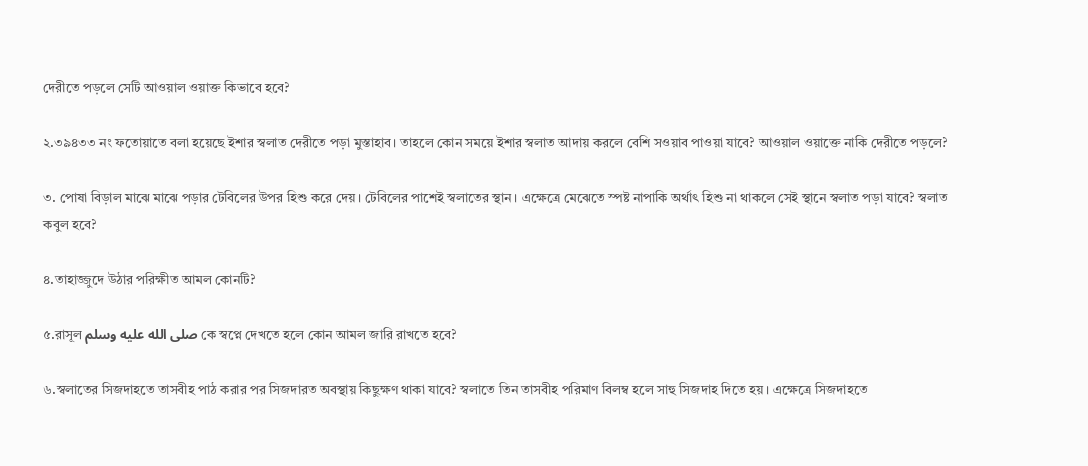দেরীতে পড়লে সেটি আওয়াল ওয়াক্ত কিভাবে হবে?

২.৩৯৪৩৩ নং ফতোয়াতে বলা হয়েছে ইশার স্বলাত দেরীতে পড়া মুস্তাহাব। তাহলে কোন সময়ে ইশার স্বলাত আদায় করলে বেশি সওয়াব পাওয়া যাবে? আওয়াল ওয়াক্তে নাকি দেরীতে পড়লে?

৩. পোষা বিড়াল মাঝে মাঝে পড়ার টেবিলের উপর হিশু করে দেয়। টেবিলের পাশেই স্বলাতের স্থান। এক্ষেত্রে মেঝেতে স্পষ্ট নাপাকি অর্থাৎ হিশু না থাকলে সেই স্থানে স্বলাত পড়া যাবে? স্বলাত কবুল হবে?

৪.তাহাজ্জুদে উঠার পরিক্ষীত আমল কোনটি?

৫.রাসূল صلى الله عليه وسلم কে স্বপ্নে দেখতে হলে কোন আমল জারি রাখতে হবে?

৬.স্বলাতের সিজদাহতে তাসবীহ পাঠ করার পর সিজদারত অবস্থায় কিছুক্ষণ থাকা যাবে? স্বলাতে তিন তাসবীহ পরিমাণ বিলম্ব হলে সাহু সিজদাহ দিতে হয়। এক্ষেত্রে সিজদাহতে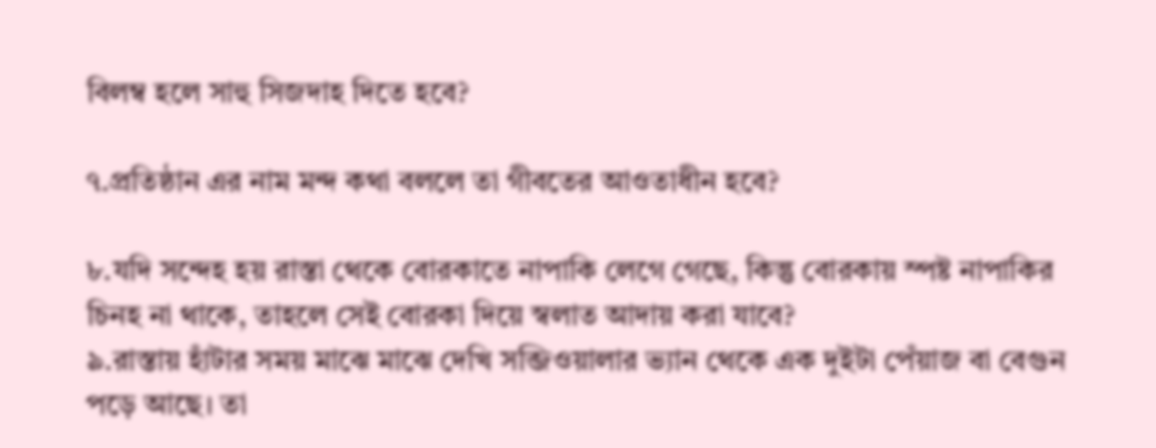বিলম্ব হলে সাহু সিজদাহ দিতে হবে?

৭.প্রতিষ্ঠান এর নাম মন্দ কথা বললে তা গীবতের আওতাধীন হবে?

৮.যদি সন্দেহ হয় রাস্তা থেকে বোরকাতে নাপাকি লেগে গেছে, কিন্তু বোরকায় স্পষ্ট নাপাকির চিনহ না থাকে, তাহলে সেই বোরকা দিয়ে স্বলাত আদায় করা যাবে?
৯.রাস্তায় হাঁটার সময় মাঝে মাঝে দেখি সব্জিওয়ালার ভ্যান থেকে এক দুইটা পেঁয়াজ বা বেগুন পড়ে আছে। তা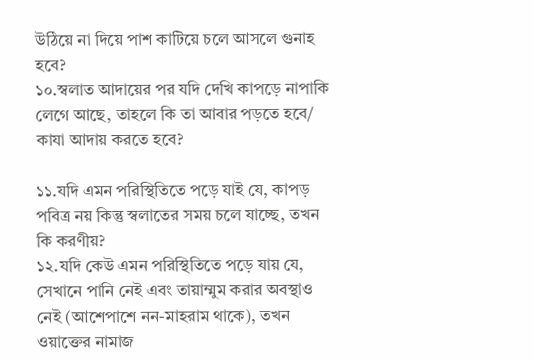উঠিয়ে না দিয়ে পাশ কাটিয়ে চলে আসলে গুনাহ হবে?
১০.স্বলাত আদায়ের পর যদি দেখি কাপড়ে নাপাকি লেগে আছে, তাহলে কি তা আবার পড়তে হবে/ কাযা আদায় করতে হবে?

১১.যদি এমন পরিস্থিতিতে পড়ে যাই যে, কাপড় পবিত্র নয় কিন্তু স্বলাতের সময় চলে যাচ্ছে, তখন কি করণীয়?
১২.যদি কেউ এমন পরিস্থিতিতে পড়ে যায় যে, সেখানে পানি নেই এবং তায়াম্মুম করার অবস্থাও নেই (আশেপাশে নন-মাহরাম থাকে), তখন ওয়াক্তের নামাজ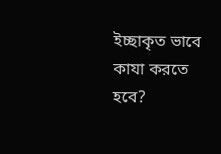ইচ্ছাকৃত ভাবে কাযা করতে হবে?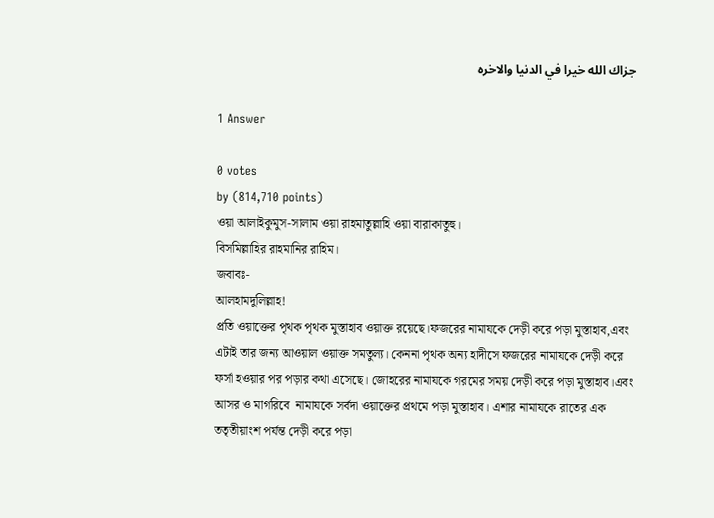جزاك الله خيرا في الدنيا والاخره

1 Answer

0 votes
by (814,710 points)
ওয়া আলাইকুমুস-সালাম ওয়া রাহমাতুল্লাহি ওয়া বারাকাতুহু।
বিসমিল্লাহির রাহমানির রাহিম।
জবাবঃ-
আলহামদুলিল্লাহ!
প্রতি ওয়াক্তের পৃথক পৃথক মুস্তাহাব ওয়াক্ত রয়েছে।ফজরের নামাযকে দেড়ী করে পড়া মুস্তাহাব,এবং এটাই তার জন্য আওয়াল ওয়াক্ত সমতুল্য। কেননা পৃথক অন্য হাদীসে ফজরের নামাযকে দেড়ী করে ফর্সা হওয়ার পর পড়ার কথা এসেছে। জোহরের নামাযকে গরমের সময় দেড়ী করে পড়া মুস্তাহাব।এবং আসর ও মাগরিবে  নামাযকে সর্বদা ওয়াক্তের প্রথমে পড়া মুস্তাহাব। এশার নামাযকে রাতের এক ততৃতীয়াংশ পর্যন্ত দেড়ী করে পড়া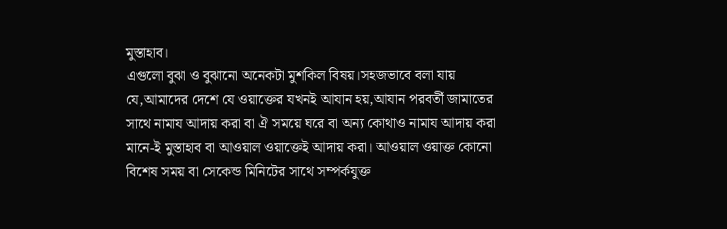মুস্তাহাব।
এগুলো বুঝা ও বুঝানো অনেকটা মুশকিল বিষয়।সহজভাবে বলা যায় যে,আমাদের দেশে যে ওয়াক্তের যখনই আযান হয়,আযান পরবর্তী জামাতের সাথে নামায আদায় করা বা ঐ সময়ে ঘরে বা অন্য কোথাও নামায আদায় করা মানে-ই মুস্তাহাব বা আওয়াল ওয়াক্তেই আদায় করা। আওয়াল ওয়াক্ত কোনো বিশেষ সময় বা সেকেন্ড মিনিটের সাথে সম্পর্কযুক্ত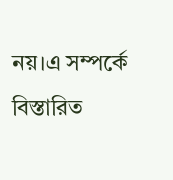নয়।এ সম্পর্কে বিস্তারিত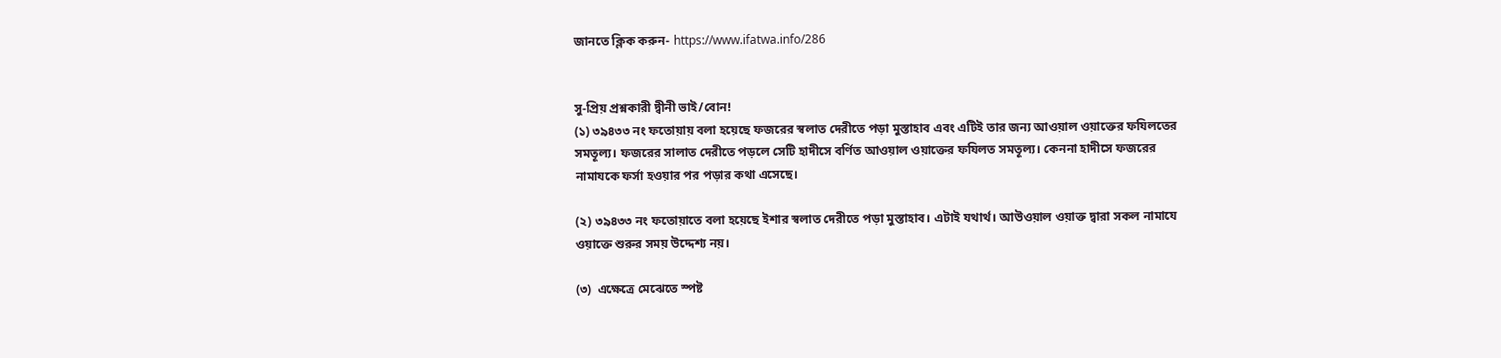জানতে ক্লিক করুন- https://www.ifatwa.info/286


সু-প্রিয় প্রশ্নকারী দ্বীনী ভাই/বোন!
(১) ৩৯৪৩৩ নং ফতোয়ায় বলা হয়েছে ফজরের স্বলাত দেরীতে পড়া মুস্তাহাব এবং এটিই তার জন্য আওয়াল ওয়াক্তের ফযিলতের সমতূল্য। ফজরের সালাত দেরীতে পড়লে সেটি হাদীসে বর্ণিত আওয়াল ওয়াক্তের ফযিলত সমতূল্য। কেননা হাদীসে ফজরের নামাযকে ফর্সা হওয়ার পর পড়ার কথা এসেছে।

(২) ৩৯৪৩৩ নং ফতোয়াতে বলা হয়েছে ইশার স্বলাত দেরীতে পড়া মুস্তাহাব। এটাই যথার্থ। আউওয়াল ওয়াক্ত দ্বারা সকল নামাযে ওয়াক্তে শুরুর সময় উদ্দেশ্য নয়।

(৩)  এক্ষেত্রে মেঝেতে স্পষ্ট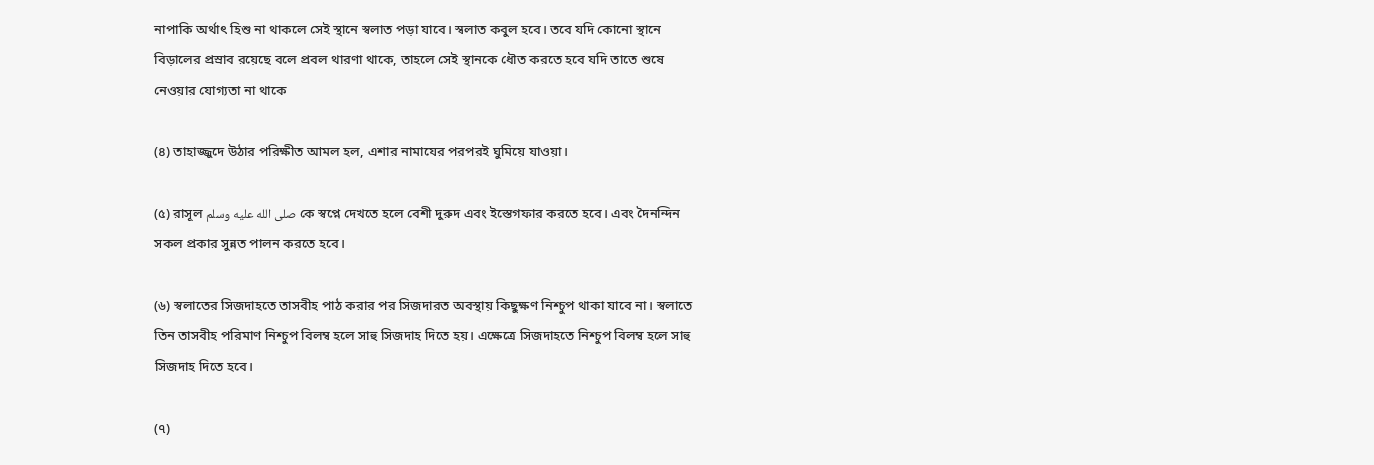নাপাকি অর্থাৎ হিশু না থাকলে সেই স্থানে স্বলাত পড়া যাবে। স্বলাত কবুল হবে। তবে যদি কোনো স্থানে বিড়ালের প্রস্রাব রয়েছে বলে প্রবল থারণা থাকে, তাহলে সেই স্থানকে ধৌত করতে হবে যদি তাতে শুষে নেওয়ার যোগ্যতা না থাকে

(৪) তাহাজ্জুদে উঠার পরিক্ষীত আমল হল, এশার নামাযের পরপরই ঘুমিয়ে যাওয়া।

(৫) রাসূল صلى الله عليه وسلم কে স্বপ্নে দেখতে হলে বেশী দুরুদ এবং ইস্তেগফার করতে হবে। এবং দৈনন্দিন সকল প্রকার সুন্নত পালন করতে হবে।

(৬) স্বলাতের সিজদাহতে তাসবীহ পাঠ করার পর সিজদারত অবস্থায় কিছুক্ষণ নিশ্চুপ থাকা যাবে না। স্বলাতে তিন তাসবীহ পরিমাণ নিশ্চুপ বিলম্ব হলে সাহু সিজদাহ দিতে হয়। এক্ষেত্রে সিজদাহতে নিশ্চুপ বিলম্ব হলে সাহু সিজদাহ দিতে হবে।

(৭)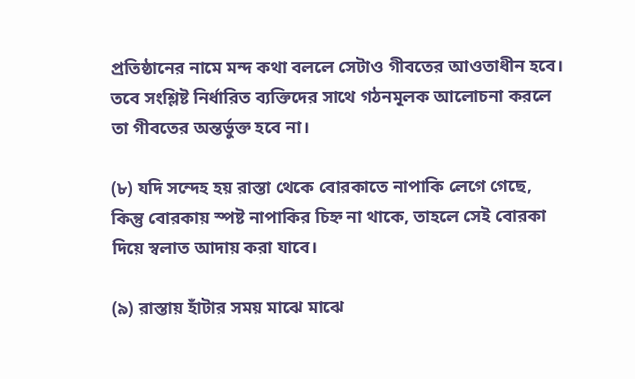প্রতিষ্ঠানের নামে মন্দ কথা বললে সেটাও গীবতের আওতাধীন হবে। তবে সংশ্লিষ্ট নির্ধারিত ব্যক্তিদের সাথে গঠনমূলক আলোচনা করলে তা গীবতের অন্তর্ভুক্ত হবে না।

(৮) যদি সন্দেহ হয় রাস্তা থেকে বোরকাতে নাপাকি লেগে গেছে, কিন্তু বোরকায় স্পষ্ট নাপাকির চিহ্ন না থাকে, তাহলে সেই বোরকা দিয়ে স্বলাত আদায় করা যাবে।

(৯) রাস্তায় হাঁটার সময় মাঝে মাঝে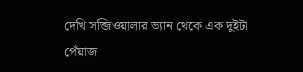দেখি সব্জিওয়ালার ভ্যান থেকে এক দুইটা পেঁয়াজ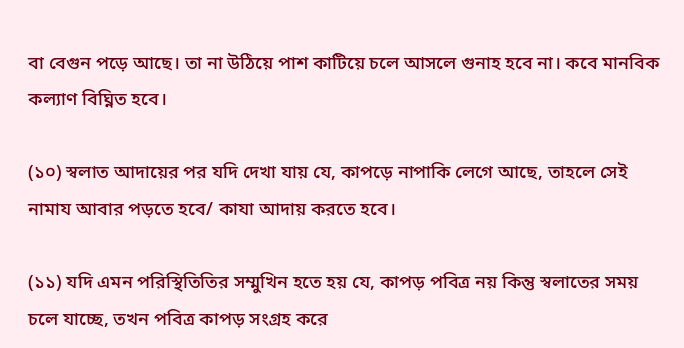বা বেগুন পড়ে আছে। তা না উঠিয়ে পাশ কাটিয়ে চলে আসলে গুনাহ হবে না। কবে মানবিক কল্যাণ বিঘ্নিত হবে।

(১০) স্বলাত আদায়ের পর যদি দেখা যায় যে, কাপড়ে নাপাকি লেগে আছে, তাহলে সেই নামায আবার পড়তে হবে/ কাযা আদায় করতে হবে।

(১১) যদি এমন পরিস্থিতিতির সম্মুখিন হতে হয় যে, কাপড় পবিত্র নয় কিন্তু স্বলাতের সময় চলে যাচ্ছে, তখন পবিত্র কাপড় সংগ্রহ করে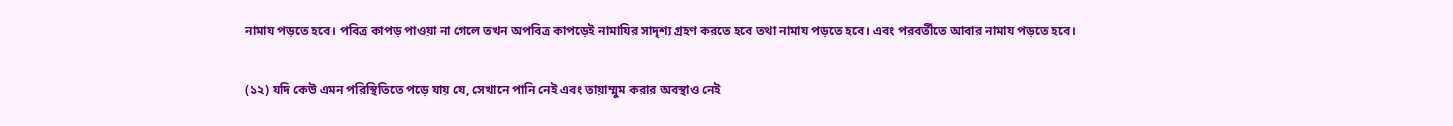নামায পড়তে হবে। পবিত্র কাপড় পাওয়া না গেলে তখন অপবিত্র কাপড়েই নামাযির সাদৃশ্য গ্রহণ করতে হবে তথা নামায পড়তে হবে। এবং পরবর্তীতে আবার নামায পড়তে হবে।

(১২) যদি কেউ এমন পরিস্থিতিতে পড়ে যায় যে, সেখানে পানি নেই এবং তায়াম্মুম করার অবস্থাও নেই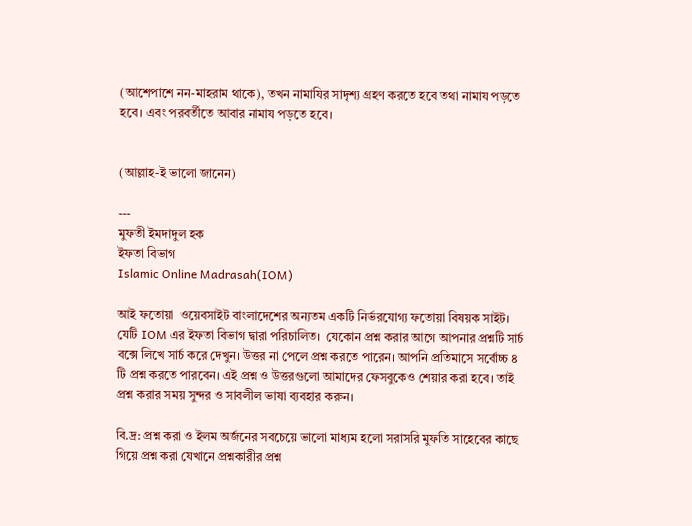(আশেপাশে নন-মাহরাম থাকে), তখন নামাযির সাদৃশ্য গ্রহণ করতে হবে তথা নামায পড়তে হবে। এবং পরবর্তীতে আবার নামায পড়তে হবে।


(আল্লাহ-ই ভালো জানেন)

---
মুফতী ইমদাদুল হক
ইফতা বিভাগ
Islamic Online Madrasah(IOM)

আই ফতোয়া  ওয়েবসাইট বাংলাদেশের অন্যতম একটি নির্ভরযোগ্য ফতোয়া বিষয়ক সাইট। যেটি IOM এর ইফতা বিভাগ দ্বারা পরিচালিত।  যেকোন প্রশ্ন করার আগে আপনার প্রশ্নটি সার্চ বক্সে লিখে সার্চ করে দেখুন। উত্তর না পেলে প্রশ্ন করতে পারেন। আপনি প্রতিমাসে সর্বোচ্চ ৪ টি প্রশ্ন করতে পারবেন। এই প্রশ্ন ও উত্তরগুলো আমাদের ফেসবুকেও শেয়ার করা হবে। তাই প্রশ্ন করার সময় সুন্দর ও সাবলীল ভাষা ব্যবহার করুন।

বি.দ্র: প্রশ্ন করা ও ইলম অর্জনের সবচেয়ে ভালো মাধ্যম হলো সরাসরি মুফতি সাহেবের কাছে গিয়ে প্রশ্ন করা যেখানে প্রশ্নকারীর প্রশ্ন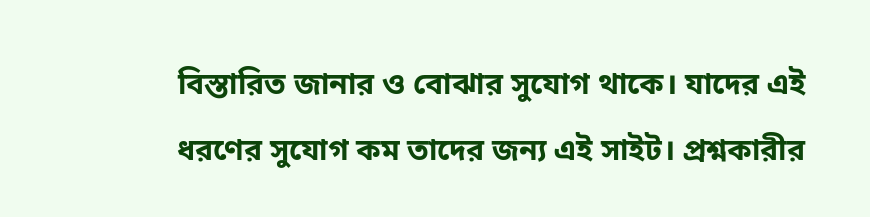বিস্তারিত জানার ও বোঝার সুযোগ থাকে। যাদের এই ধরণের সুযোগ কম তাদের জন্য এই সাইট। প্রশ্নকারীর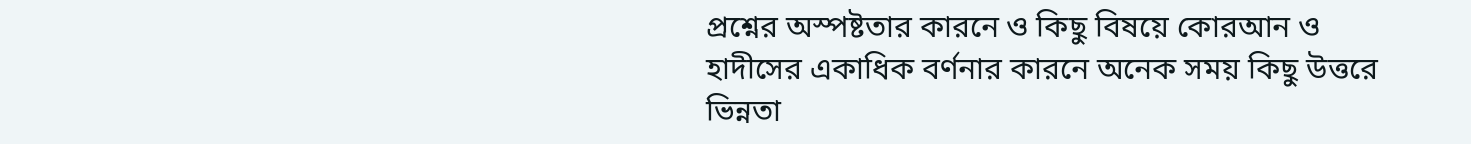প্রশ্নের অস্পষ্টতার কারনে ও কিছু বিষয়ে কোরআন ও হাদীসের একাধিক বর্ণনার কারনে অনেক সময় কিছু উত্তরে ভিন্নতা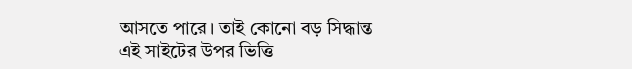আসতে পারে। তাই কোনো বড় সিদ্ধান্ত এই সাইটের উপর ভিত্তি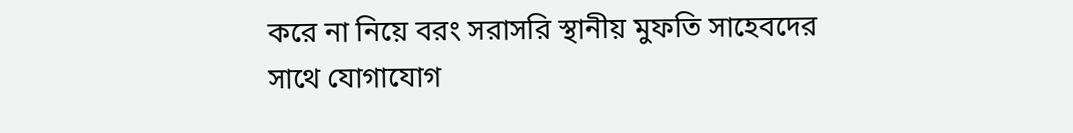করে না নিয়ে বরং সরাসরি স্থানীয় মুফতি সাহেবদের সাথে যোগাযোগ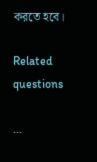করতে হবে।

Related questions

...